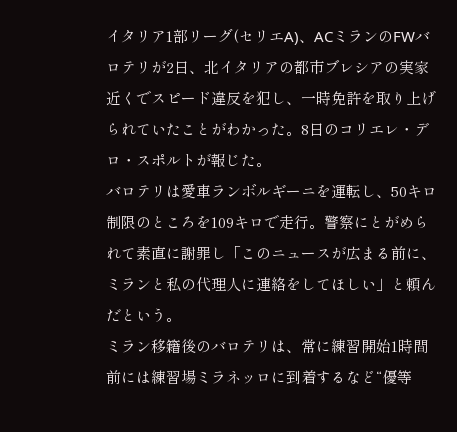イタリア1部リーグ(セリエA)、ACミランのFWバロテリが2日、北イタリアの都市ブレシアの実家近くでスピード違反を犯し、一時免許を取り上げられていたことがわかった。8日のコリエレ・デロ・スポルトが報じた。
バロテリは愛車ランボルギーニを運転し、50キロ制限のところを109キロで走行。警察にとがめられて素直に謝罪し「このニュースが広まる前に、ミランと私の代理人に連絡をしてほしい」と頼んだという。
ミラン移籍後のバロテリは、常に練習開始1時間前には練習場ミラネッロに到着するなど“優等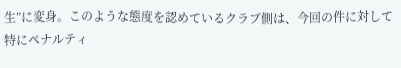生”に変身。このような態度を認めているクラブ側は、今回の件に対して特にペナルティ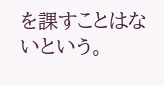を課すことはないという。